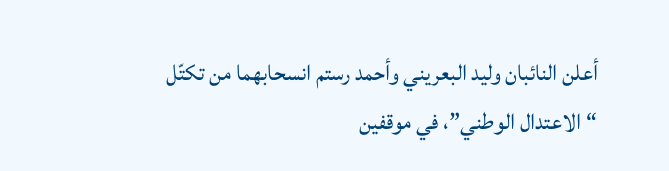أعلن النائبان وليد البعريني وأحمد رستم انسحابهما من تكتّل “الاعتدال الوطني”، في موقفين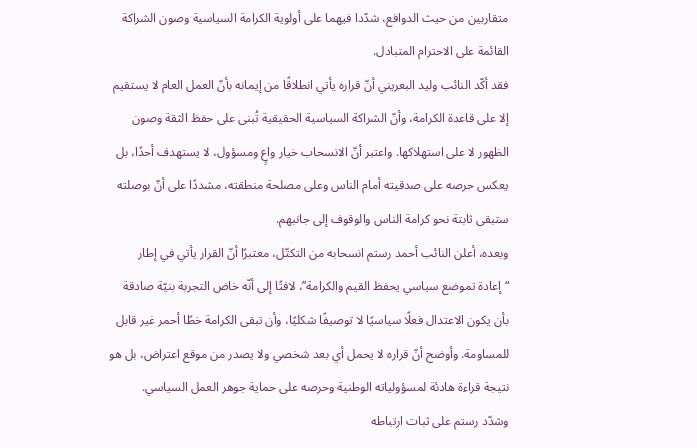متقاربين من حيث الدوافع، شدّدا فيهما على أولوية الكرامة السياسية وصون الشراكة القائمة على الاحترام المتبادل.
فقد أكّد النائب وليد البعريني أنّ قراره يأتي انطلاقًا من إيمانه بأنّ العمل العام لا يستقيم إلا على قاعدة الكرامة، وأنّ الشراكة السياسية الحقيقية تُبنى على حفظ الثقة وصون الظهور لا على استهلاكها. واعتبر أنّ الانسحاب خيار واعٍ ومسؤول، لا يستهدف أحدًا، بل يعكس حرصه على صدقيته أمام الناس وعلى مصلحة منطقته، مشددًا على أنّ بوصلته ستبقى ثابتة نحو كرامة الناس والوقوف إلى جانبهم.
وبعده، أعلن النائب أحمد رستم انسحابه من التكتّل، معتبرًا أنّ القرار يأتي في إطار “إعادة تموضع سياسي يحفظ القيم والكرامة”، لافتًا إلى أنّه خاض التجربة بنيّة صادقة بأن يكون الاعتدال فعلًا سياسيًا لا توصيفًا شكليًا، وأن تبقى الكرامة خطًا أحمر غير قابل للمساومة. وأوضح أنّ قراره لا يحمل أي بعد شخصي ولا يصدر من موقع اعتراض، بل هو نتيجة قراءة هادئة لمسؤولياته الوطنية وحرصه على حماية جوهر العمل السياسي.
وشدّد رستم على ثبات ارتباطه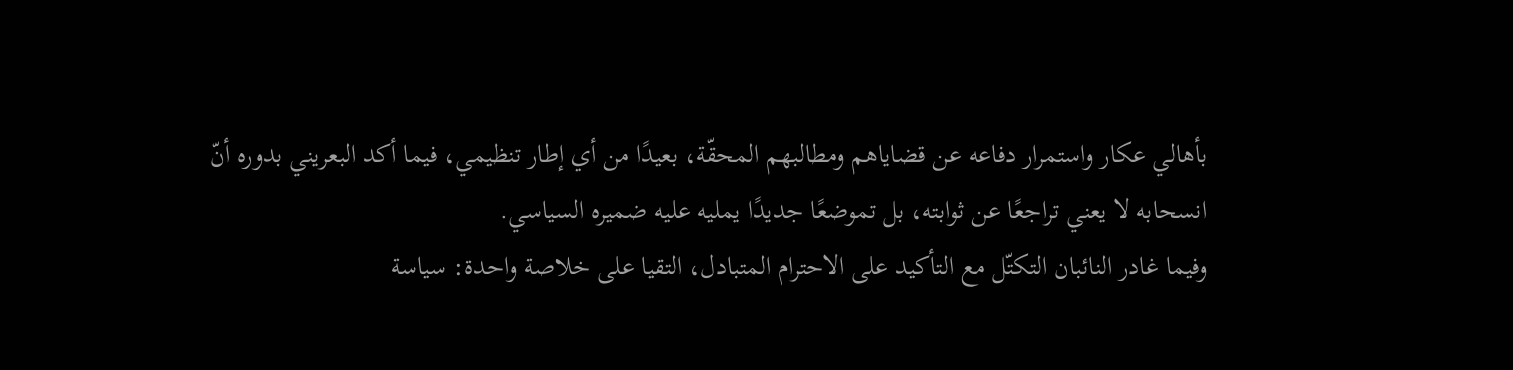بأهالي عكار واستمرار دفاعه عن قضاياهم ومطالبهم المحقّة، بعيدًا من أي إطار تنظيمي، فيما أكد البعريني بدوره أنّ انسحابه لا يعني تراجعًا عن ثوابته، بل تموضعًا جديدًا يمليه عليه ضميره السياسي.
وفيما غادر النائبان التكتّل مع التأكيد على الاحترام المتبادل، التقيا على خلاصة واحدة: سياسة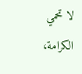لا تحمي الكرامة،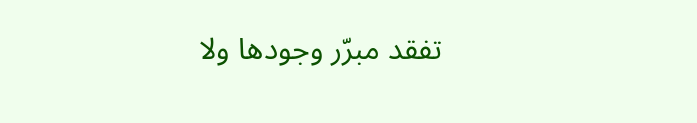تفقد مبرّر وجودها ولا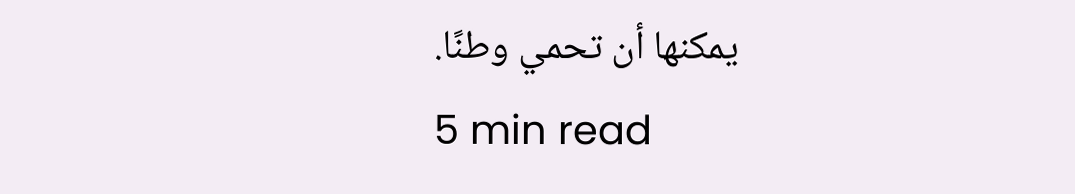يمكنها أن تحمي وطنًا.
5 min read